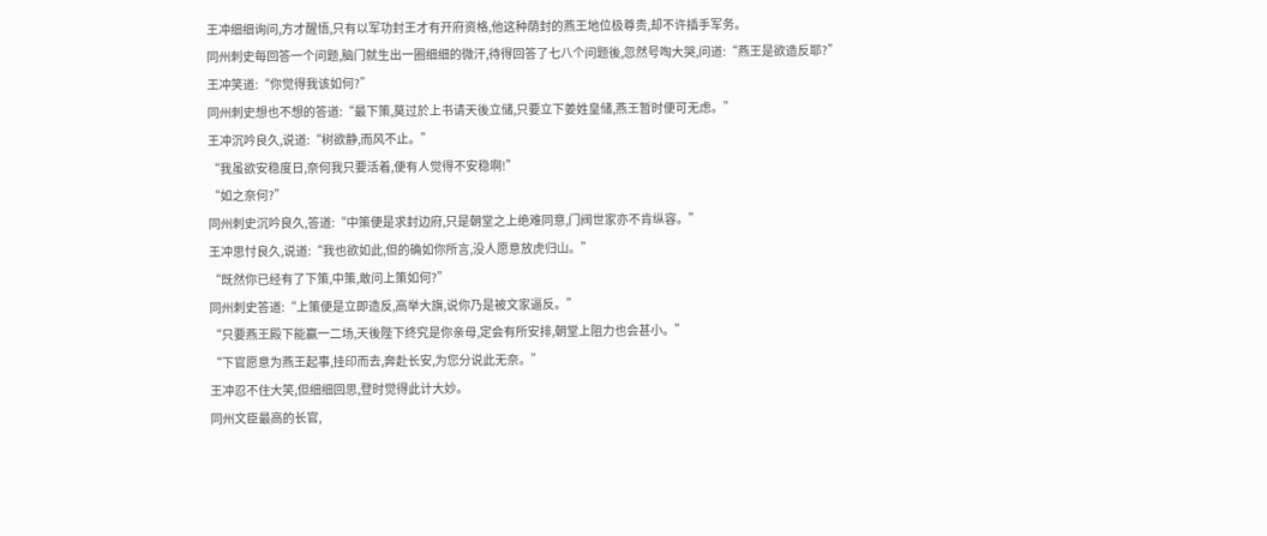王冲细细询问,方才醒悟,只有以军功封王才有开府资格,他这种荫封的燕王地位极尊贵,却不许插手军务。
同州刺史每回答一个问题,脑门就生出一圈细细的微汗,待得回答了七八个问题後,忽然号啕大哭,问道:“燕王是欲造反耶?”
王冲笑道:“你觉得我该如何?”
同州刺史想也不想的答道:“最下策,莫过於上书请天後立储,只要立下姜姓皇储,燕王暂时便可无虑。”
王冲沉吟良久,说道:“树欲静,而风不止。”
“我虽欲安稳度日,奈何我只要活着,便有人觉得不安稳啊!”
“如之奈何?”
同州刺史沉吟良久,答道:“中策便是求封边府,只是朝堂之上绝难同意,门阀世家亦不肯纵容。”
王冲思忖良久,说道:“我也欲如此,但的确如你所言,没人愿意放虎归山。”
“既然你已经有了下策,中策,敢问上策如何?”
同州刺史答道:“上策便是立即造反,高举大旗,说你乃是被文家逼反。”
“只要燕王殿下能赢一二场,天後陛下终究是你亲母,定会有所安排,朝堂上阻力也会甚小。”
“下官愿意为燕王起事,挂印而去,奔赴长安,为您分说此无奈。”
王冲忍不住大笑,但细细回思,登时觉得此计大妙。
同州文臣最高的长官,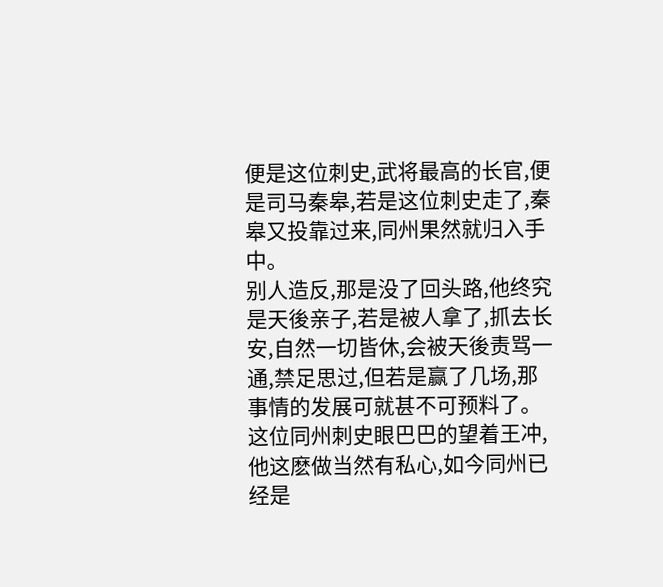便是这位刺史,武将最高的长官,便是司马秦皋,若是这位刺史走了,秦皋又投靠过来,同州果然就归入手中。
别人造反,那是没了回头路,他终究是天後亲子,若是被人拿了,抓去长安,自然一切皆休,会被天後责骂一通,禁足思过,但若是赢了几场,那事情的发展可就甚不可预料了。
这位同州刺史眼巴巴的望着王冲,他这麽做当然有私心,如今同州已经是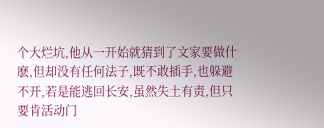个大烂坑,他从一开始就猜到了文家要做什麽,但却没有任何法子,既不敢插手,也躲避不开,若是能逃回长安,虽然失土有责,但只要肯活动门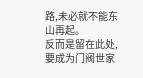路,未必就不能东山再起。
反而是留在此处,要成为门阀世家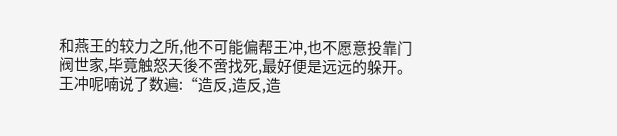和燕王的较力之所,他不可能偏帮王冲,也不愿意投靠门阀世家,毕竟触怒天後不啻找死,最好便是远远的躲开。
王冲呢喃说了数遍:“造反,造反,造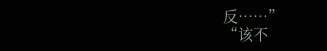反……”
“该不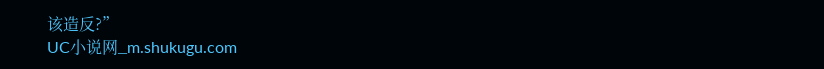该造反?”
UC小说网_m.shukugu.com